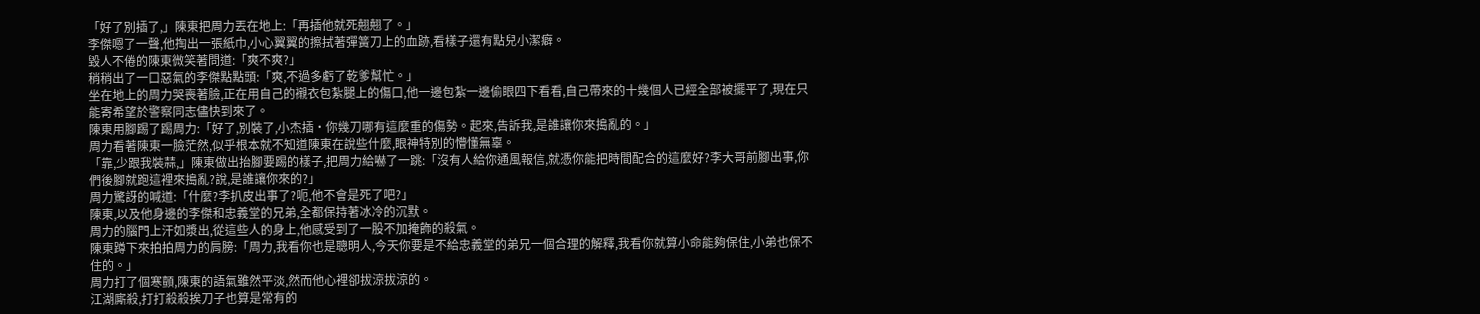「好了別插了,」陳東把周力丟在地上:「再插他就死翹翹了。」
李傑嗯了一聲,他掏出一張紙巾,小心翼翼的擦拭著彈簧刀上的血跡,看樣子還有點兒小潔癖。
毀人不倦的陳東微笑著問道:「爽不爽?」
稍稍出了一口惡氣的李傑點點頭:「爽,不過多虧了乾爹幫忙。」
坐在地上的周力哭喪著臉,正在用自己的襯衣包紮腿上的傷口,他一邊包紮一邊偷眼四下看看,自己帶來的十幾個人已經全部被擺平了,現在只能寄希望於警察同志儘快到來了。
陳東用腳踢了踢周力:「好了,別裝了,小杰插·你幾刀哪有這麼重的傷勢。起來,告訴我,是誰讓你來搗亂的。」
周力看著陳東一臉茫然,似乎根本就不知道陳東在說些什麼,眼神特別的懵懂無辜。
「靠,少跟我裝蒜,」陳東做出抬腳要踢的樣子,把周力給嚇了一跳:「沒有人給你通風報信,就憑你能把時間配合的這麼好?李大哥前腳出事,你們後腳就跑這裡來搗亂?說,是誰讓你來的?」
周力驚訝的喊道:「什麼?李扒皮出事了?呃,他不會是死了吧?」
陳東,以及他身邊的李傑和忠義堂的兄弟,全都保持著冰冷的沉默。
周力的腦門上汗如漿出,從這些人的身上,他感受到了一股不加掩飾的殺氣。
陳東蹲下來拍拍周力的肩膀:「周力,我看你也是聰明人,今天你要是不給忠義堂的弟兄一個合理的解釋,我看你就算小命能夠保住,小弟也保不住的。」
周力打了個寒顫,陳東的語氣雖然平淡,然而他心裡卻拔涼拔涼的。
江湖廝殺,打打殺殺挨刀子也算是常有的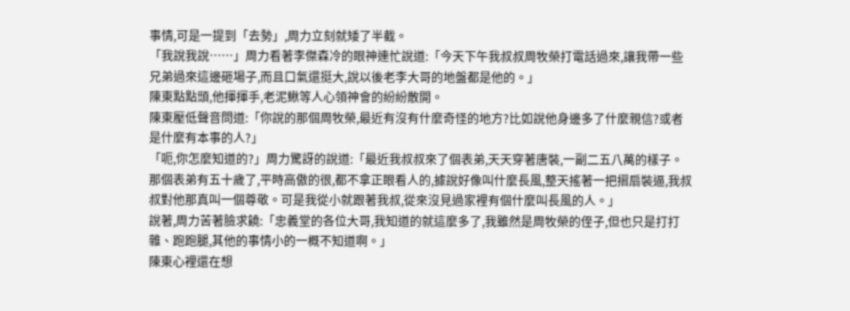事情,可是一提到「去勢」,周力立刻就矮了半截。
「我說我說……」周力看著李傑森冷的眼神連忙說道:「今天下午我叔叔周牧榮打電話過來,讓我帶一些兄弟過來這邊砸場子,而且口氣還挺大,說以後老李大哥的地盤都是他的。」
陳東點點頭,他揮揮手,老泥鰍等人心領神會的紛紛散開。
陳東壓低聲音問道:「你說的那個周牧榮,最近有沒有什麼奇怪的地方?比如說他身邊多了什麼親信?或者是什麼有本事的人?」
「呃,你怎麼知道的?」周力驚訝的說道:「最近我叔叔來了個表弟,天天穿著唐裝,一副二五八萬的樣子。那個表弟有五十歲了,平時高傲的很,都不拿正眼看人的,據說好像叫什麼長風,整天搖著一把摺扇裝逼,我叔叔對他那真叫一個尊敬。可是我從小就跟著我叔,從來沒見過家裡有個什麼叫長風的人。」
說著,周力苦著臉求饒:「忠義堂的各位大哥,我知道的就這麼多了,我雖然是周牧榮的侄子,但也只是打打雜、跑跑腿,其他的事情小的一概不知道啊。」
陳東心裡還在想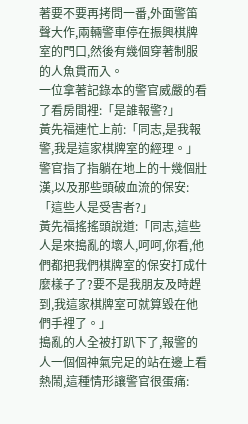著要不要再拷問一番,外面警笛聲大作,兩輛警車停在振興棋牌室的門口,然後有幾個穿著制服的人魚貫而入。
一位拿著記錄本的警官威嚴的看了看房間裡:「是誰報警?」
黃先福連忙上前:「同志,是我報警,我是這家棋牌室的經理。」
警官指了指躺在地上的十幾個壯漢,以及那些頭破血流的保安:「這些人是受害者?」
黃先福搖搖頭說道:「同志,這些人是來搗亂的壞人,呵呵,你看,他們都把我們棋牌室的保安打成什麼樣子了?要不是我朋友及時趕到,我這家棋牌室可就算毀在他們手裡了。」
搗亂的人全被打趴下了,報警的人一個個神氣完足的站在邊上看熱鬧,這種情形讓警官很蛋痛: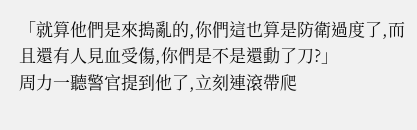「就算他們是來搗亂的,你們這也算是防衛過度了,而且還有人見血受傷,你們是不是還動了刀?」
周力一聽警官提到他了,立刻連滾帶爬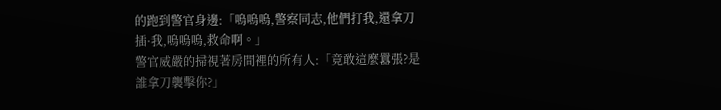的跑到警官身邊:「嗚嗚嗚,警察同志,他們打我,還拿刀插·我,嗚嗚嗚,救命啊。」
警官威嚴的掃視著房間裡的所有人:「竟敢這麼囂張?是誰拿刀襲擊你?」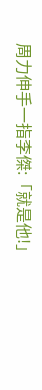周力伸手一指李傑:「就是他!」